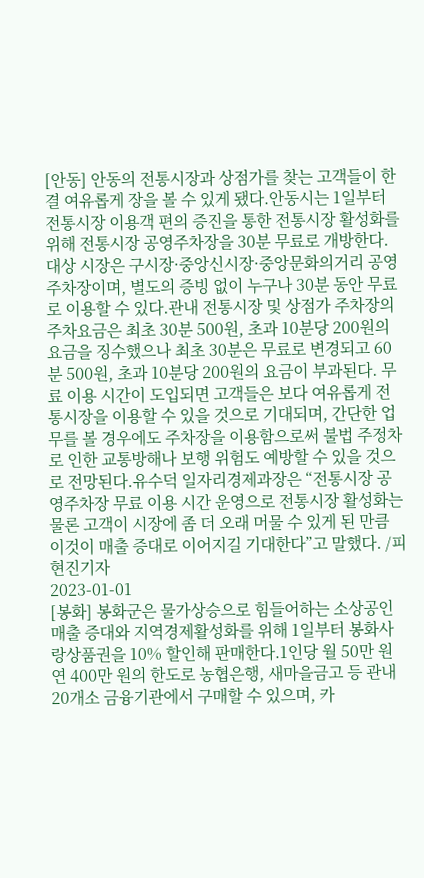[안동] 안동의 전통시장과 상점가를 찾는 고객들이 한결 여유롭게 장을 볼 수 있게 됐다.안동시는 1일부터 전통시장 이용객 편의 증진을 통한 전통시장 활성화를 위해 전통시장 공영주차장을 30분 무료로 개방한다. 대상 시장은 구시장·중앙신시장·중앙문화의거리 공영주차장이며, 별도의 증빙 없이 누구나 30분 동안 무료로 이용할 수 있다.관내 전통시장 및 상점가 주차장의 주차요금은 최초 30분 500원, 초과 10분당 200원의 요금을 징수했으나 최초 30분은 무료로 변경되고 60분 500원, 초과 10분당 200원의 요금이 부과된다. 무료 이용 시간이 도입되면 고객들은 보다 여유롭게 전통시장을 이용할 수 있을 것으로 기대되며, 간단한 업무를 볼 경우에도 주차장을 이용함으로써 불법 주정차로 인한 교통방해나 보행 위험도 예방할 수 있을 것으로 전망된다.유수덕 일자리경제과장은 “전통시장 공영주차장 무료 이용 시간 운영으로 전통시장 활성화는 물론 고객이 시장에 좀 더 오래 머물 수 있게 된 만큼 이것이 매출 증대로 이어지길 기대한다”고 말했다. /피현진기자
2023-01-01
[봉화] 봉화군은 물가상승으로 힘들어하는 소상공인 매출 증대와 지역경제활성화를 위해 1일부터 봉화사랑상품권을 10% 할인해 판매한다.1인당 월 50만 원 연 400만 원의 한도로 농협은행, 새마을금고 등 관내 20개소 금융기관에서 구매할 수 있으며, 카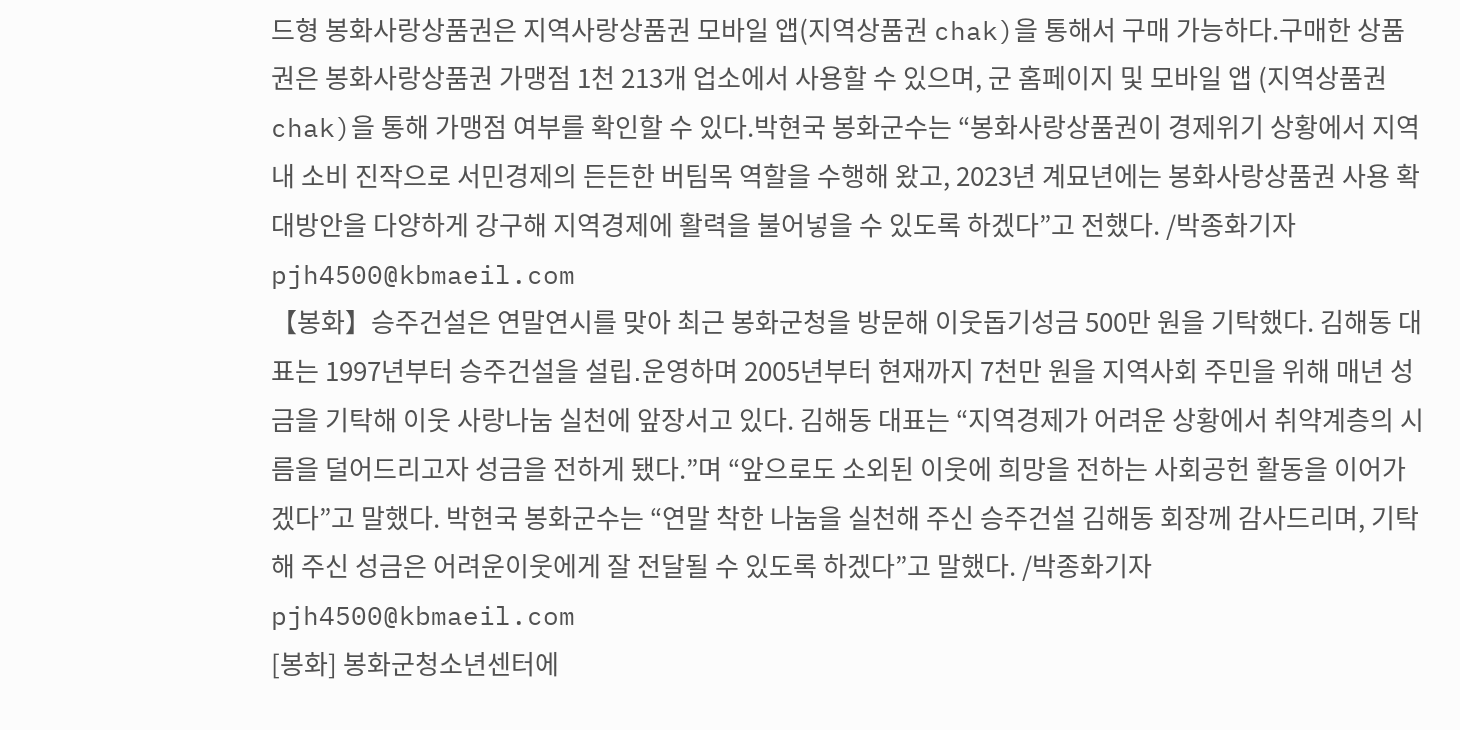드형 봉화사랑상품권은 지역사랑상품권 모바일 앱(지역상품권 chak)을 통해서 구매 가능하다.구매한 상품권은 봉화사랑상품권 가맹점 1천 213개 업소에서 사용할 수 있으며, 군 홈페이지 및 모바일 앱 (지역상품권 chak)을 통해 가맹점 여부를 확인할 수 있다.박현국 봉화군수는 “봉화사랑상품권이 경제위기 상황에서 지역 내 소비 진작으로 서민경제의 든든한 버팀목 역할을 수행해 왔고, 2023년 계묘년에는 봉화사랑상품권 사용 확대방안을 다양하게 강구해 지역경제에 활력을 불어넣을 수 있도록 하겠다”고 전했다. /박종화기자 pjh4500@kbmaeil.com
【봉화】승주건설은 연말연시를 맞아 최근 봉화군청을 방문해 이웃돕기성금 500만 원을 기탁했다. 김해동 대표는 1997년부터 승주건설을 설립․운영하며 2005년부터 현재까지 7천만 원을 지역사회 주민을 위해 매년 성금을 기탁해 이웃 사랑나눔 실천에 앞장서고 있다. 김해동 대표는 “지역경제가 어려운 상황에서 취약계층의 시름을 덜어드리고자 성금을 전하게 됐다.”며 “앞으로도 소외된 이웃에 희망을 전하는 사회공헌 활동을 이어가겠다”고 말했다. 박현국 봉화군수는 “연말 착한 나눔을 실천해 주신 승주건설 김해동 회장께 감사드리며, 기탁해 주신 성금은 어려운이웃에게 잘 전달될 수 있도록 하겠다”고 말했다. /박종화기자 pjh4500@kbmaeil.com
[봉화] 봉화군청소년센터에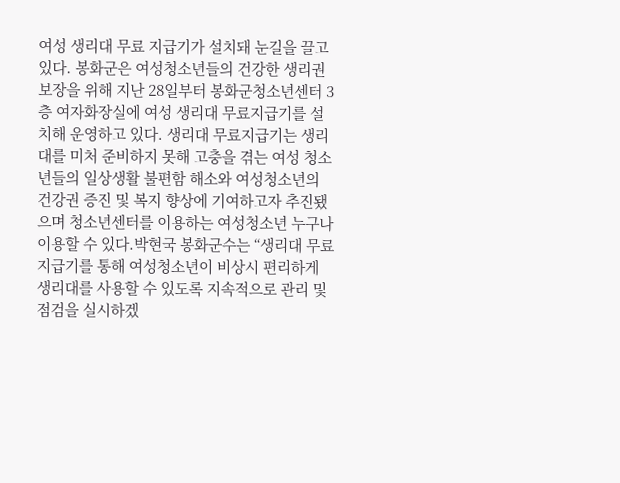여성 생리대 무료 지급기가 설치돼 눈길을 끌고 있다. 봉화군은 여성청소년들의 건강한 생리권 보장을 위해 지난 28일부터 봉화군청소년센터 3층 여자화장실에 여성 생리대 무료지급기를 설치해 운영하고 있다. 생리대 무료지급기는 생리대를 미처 준비하지 못해 고충을 겪는 여성 청소년들의 일상생활 불편함 해소와 여성청소년의 건강권 증진 및 복지 향상에 기여하고자 추진됐으며 청소년센터를 이용하는 여성청소년 누구나 이용할 수 있다.박현국 봉화군수는 “생리대 무료지급기를 통해 여성청소년이 비상시 편리하게 생리대를 사용할 수 있도록 지속적으로 관리 및 점검을 실시하겠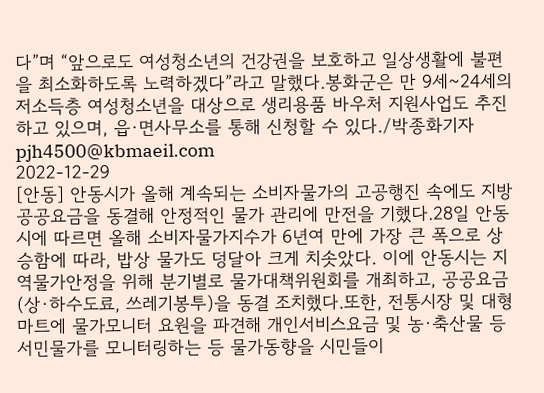다”며 “앞으로도 여성청소년의 건강권을 보호하고 일상생활에 불편을 최소화하도록 노력하겠다”라고 말했다.봉화군은 만 9세~24세의 저소득층 여성청소년을 대상으로 생리용품 바우처 지원사업도 추진하고 있으며, 읍·면사무소를 통해 신청할 수 있다./박종화기자 pjh4500@kbmaeil.com
2022-12-29
[안동] 안동시가 올해 계속되는 소비자물가의 고공행진 속에도 지방공공요금을 동결해 안정적인 물가 관리에 만전을 기했다.28일 안동시에 따르면 올해 소비자물가지수가 6년여 만에 가장 큰 폭으로 상승함에 따라, 밥상 물가도 덩달아 크게 치솟았다. 이에 안동시는 지역물가안정을 위해 분기별로 물가대책위원회를 개최하고, 공공요금(상·하수도료, 쓰레기봉투)을 동결 조치했다.또한, 전통시장 및 대형마트에 물가모니터 요원을 파견해 개인서비스요금 및 농·축산물 등 서민물가를 모니터링하는 등 물가동향을 시민들이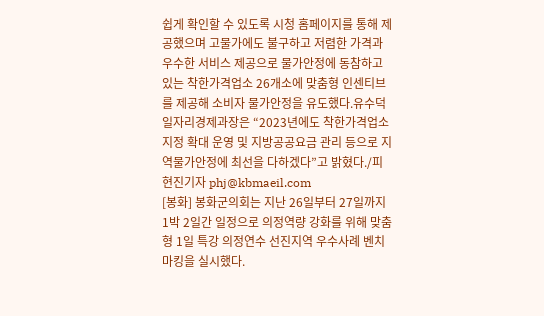쉽게 확인할 수 있도록 시청 홈페이지를 통해 제공했으며 고물가에도 불구하고 저렴한 가격과 우수한 서비스 제공으로 물가안정에 동참하고 있는 착한가격업소 26개소에 맞춤형 인센티브를 제공해 소비자 물가안정을 유도했다.유수덕 일자리경제과장은 “2023년에도 착한가격업소 지정 확대 운영 및 지방공공요금 관리 등으로 지역물가안정에 최선을 다하겠다”고 밝혔다./피현진기자 phj@kbmaeil.com
[봉화] 봉화군의회는 지난 26일부터 27일까지 1박 2일간 일정으로 의정역량 강화를 위해 맞춤형 1일 특강 의정연수 선진지역 우수사례 벤치마킹을 실시했다.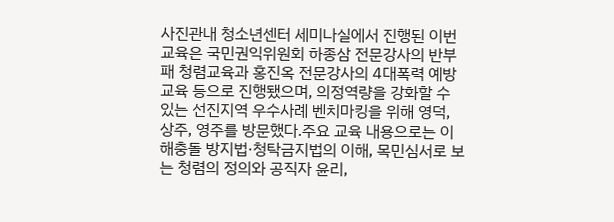사진관내 청소년센터 세미나실에서 진행된 이번 교육은 국민권익위원회 하종삼 전문강사의 반부패 청렴교육과 홍진옥 전문강사의 4대폭력 예방교육 등으로 진행됐으며, 의정역량을 강화할 수 있는 선진지역 우수사례 벤치마킹을 위해 영덕, 상주, 영주를 방문했다.주요 교육 내용으로는 이해충돌 방지법·청탁금지법의 이해, 목민심서로 보는 청렴의 정의와 공직자 윤리,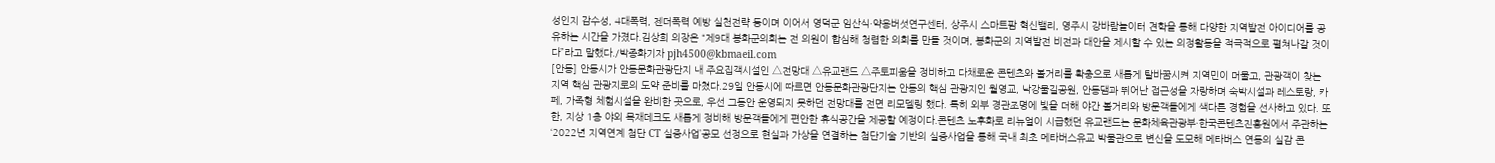성인지 감수성, 4대폭력, 젠더폭력 예방 실천전략 등이며 이어서 영덕군 임산식·약용버섯연구센터, 상주시 스마트팜 혁신밸리, 영주시 강바람놀이터 견학을 통해 다양한 지역발전 아이디어를 공유하는 시간을 가졌다.김상희 의장은 “제9대 봉화군의회는 전 의원이 합심해 청렴한 의회를 만들 것이며, 봉화군의 지역발전 비전과 대안을 제시할 수 있는 의정활동을 적극적으로 펼쳐나갈 것이다”라고 말했다./박종화기자 pjh4500@kbmaeil.com
[안동] 안동시가 안동문화관광단지 내 주요집객시설인 △전망대 △유교랜드 △주토피움을 정비하고 다채로운 콘텐츠와 볼거리를 확충으로 새롭게 탈바꿈시켜 지역민이 머물고, 관광객이 찾는 지역 핵심 관광지로의 도약 준비를 마쳤다.29일 안동시에 따르면 안동문화관광단지는 안동의 핵심 관광지인 월영교, 낙강물길공원, 안동댐과 뛰어난 접근성을 자랑하며 숙박시설과 레스토랑, 카페, 가족형 체험시설을 완비한 곳으로, 우선 그동안 운영되지 못하던 전망대를 전면 리모델링 했다. 특히 외부 경관조명에 빛을 더해 야간 볼거리와 방문객들에게 색다른 경험을 선사하고 있다. 또한, 지상 1층 야외 목재데크도 새롭게 정비해 방문객들에게 편안한 휴식공간을 제공할 예정이다.콘텐츠 노후화로 리뉴얼이 시급했던 유교랜드는 문화체육관광부·한국콘텐츠진흥원에서 주관하는 ‘2022년 지역연계 첨단 CT 실증사업’공모 선정으로 현실과 가상을 연결하는 첨단기술 기반의 실증사업을 통해 국내 최초 메타버스유교 박물관으로 변신을 도모해 메타버스 연동의 실감 콘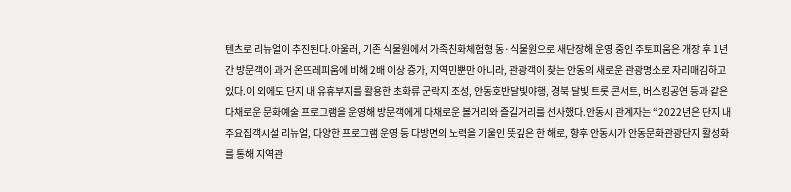텐츠로 리뉴얼이 추진된다.아울러, 기존 식물원에서 가족친화체험형 동·식물원으로 새단장해 운영 중인 주토피움은 개장 후 1년간 방문객이 과거 온뜨레피움에 비해 2배 이상 증가, 지역민뿐만 아니라, 관광객이 찾는 안동의 새로운 관광명소로 자리매김하고 있다.이 외에도 단지 내 유휴부지를 활용한 초화류 군락지 조성, 안동호반달빛야행, 경북 달빛 트롯 콘서트, 버스킹공연 등과 같은 다채로운 문화예술 프로그램을 운영해 방문객에게 다채로운 볼거리와 즐길거리를 선사했다.안동시 관계자는 “2022년은 단지 내 주요집객시설 리뉴얼, 다양한 프로그램 운영 등 다방면의 노력을 기울인 뜻깊은 한 해로, 향후 안동시가 안동문화관광단지 활성화를 통해 지역관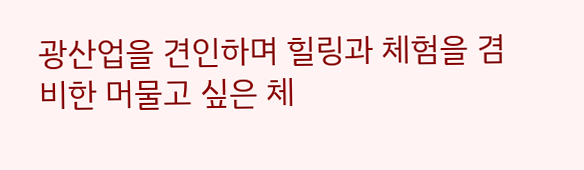광산업을 견인하며 힐링과 체험을 겸비한 머물고 싶은 체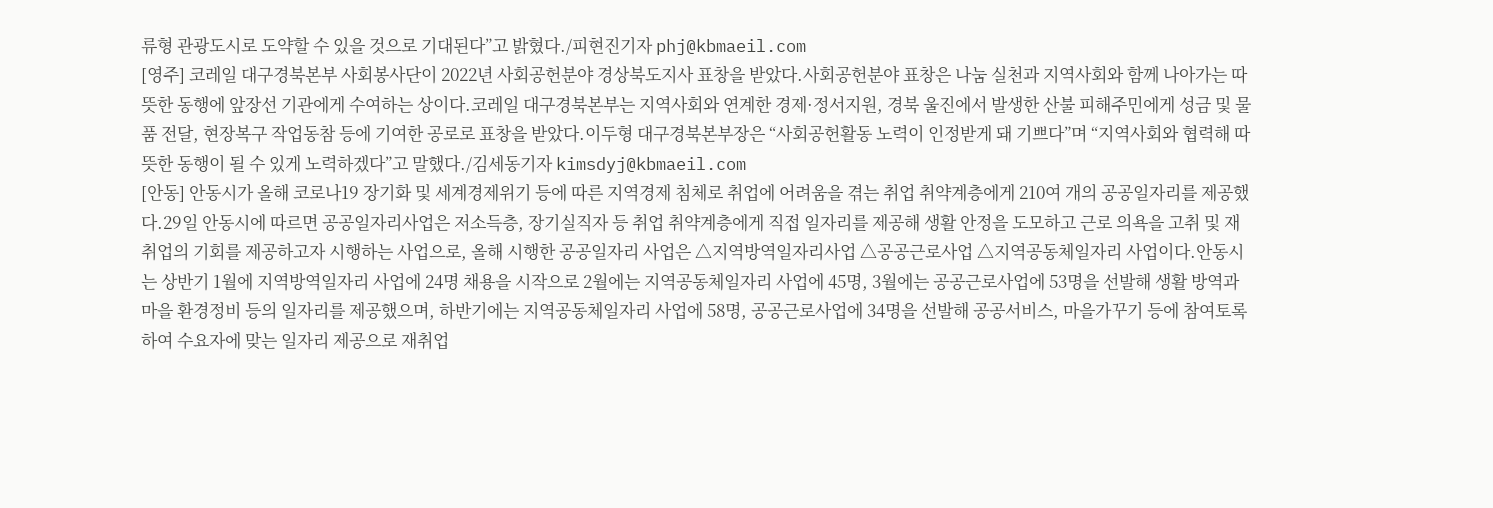류형 관광도시로 도약할 수 있을 것으로 기대된다”고 밝혔다./피현진기자 phj@kbmaeil.com
[영주] 코레일 대구경북본부 사회봉사단이 2022년 사회공헌분야 경상북도지사 표창을 받았다.사회공헌분야 표창은 나눔 실천과 지역사회와 함께 나아가는 따뜻한 동행에 앞장선 기관에게 수여하는 상이다.코레일 대구경북본부는 지역사회와 연계한 경제·정서지원, 경북 울진에서 발생한 산불 피해주민에게 성금 및 물품 전달, 현장복구 작업동참 등에 기여한 공로로 표창을 받았다.이두형 대구경북본부장은 “사회공헌활동 노력이 인정받게 돼 기쁘다”며 “지역사회와 협력해 따뜻한 동행이 될 수 있게 노력하겠다”고 말했다./김세동기자 kimsdyj@kbmaeil.com
[안동] 안동시가 올해 코로나19 장기화 및 세계경제위기 등에 따른 지역경제 침체로 취업에 어려움을 겪는 취업 취약계층에게 210여 개의 공공일자리를 제공했다.29일 안동시에 따르면 공공일자리사업은 저소득층, 장기실직자 등 취업 취약계층에게 직접 일자리를 제공해 생활 안정을 도모하고 근로 의욕을 고취 및 재취업의 기회를 제공하고자 시행하는 사업으로, 올해 시행한 공공일자리 사업은 △지역방역일자리사업 △공공근로사업 △지역공동체일자리 사업이다.안동시는 상반기 1월에 지역방역일자리 사업에 24명 채용을 시작으로 2월에는 지역공동체일자리 사업에 45명, 3월에는 공공근로사업에 53명을 선발해 생활 방역과 마을 환경정비 등의 일자리를 제공했으며, 하반기에는 지역공동체일자리 사업에 58명, 공공근로사업에 34명을 선발해 공공서비스, 마을가꾸기 등에 참여토록 하여 수요자에 맞는 일자리 제공으로 재취업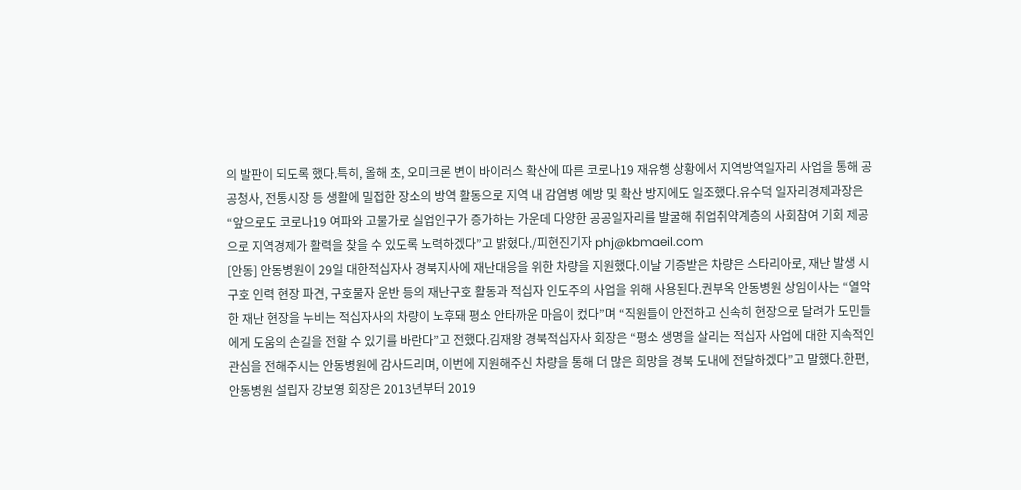의 발판이 되도록 했다.특히, 올해 초, 오미크론 변이 바이러스 확산에 따른 코로나19 재유행 상황에서 지역방역일자리 사업을 통해 공공청사, 전통시장 등 생활에 밀접한 장소의 방역 활동으로 지역 내 감염병 예방 및 확산 방지에도 일조했다.유수덕 일자리경제과장은 “앞으로도 코로나19 여파와 고물가로 실업인구가 증가하는 가운데 다양한 공공일자리를 발굴해 취업취약계층의 사회참여 기회 제공으로 지역경제가 활력을 찾을 수 있도록 노력하겠다”고 밝혔다./피현진기자 phj@kbmaeil.com
[안동] 안동병원이 29일 대한적십자사 경북지사에 재난대응을 위한 차량을 지원했다.이날 기증받은 차량은 스타리아로, 재난 발생 시 구호 인력 현장 파견, 구호물자 운반 등의 재난구호 활동과 적십자 인도주의 사업을 위해 사용된다.권부옥 안동병원 상임이사는 “열악한 재난 현장을 누비는 적십자사의 차량이 노후돼 평소 안타까운 마음이 컸다”며 “직원들이 안전하고 신속히 현장으로 달려가 도민들에게 도움의 손길을 전할 수 있기를 바란다”고 전했다.김재왕 경북적십자사 회장은 “평소 생명을 살리는 적십자 사업에 대한 지속적인 관심을 전해주시는 안동병원에 감사드리며, 이번에 지원해주신 차량을 통해 더 많은 희망을 경북 도내에 전달하겠다”고 말했다.한편, 안동병원 설립자 강보영 회장은 2013년부터 2019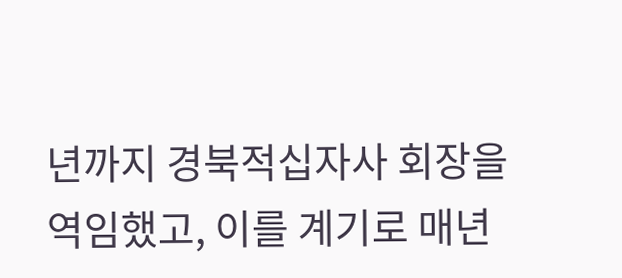년까지 경북적십자사 회장을 역임했고, 이를 계기로 매년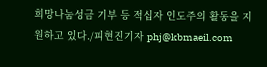희망나눔성금 기부 등 적십자 인도주의 활동을 지원하고 있다./피현진기자 phj@kbmaeil.com